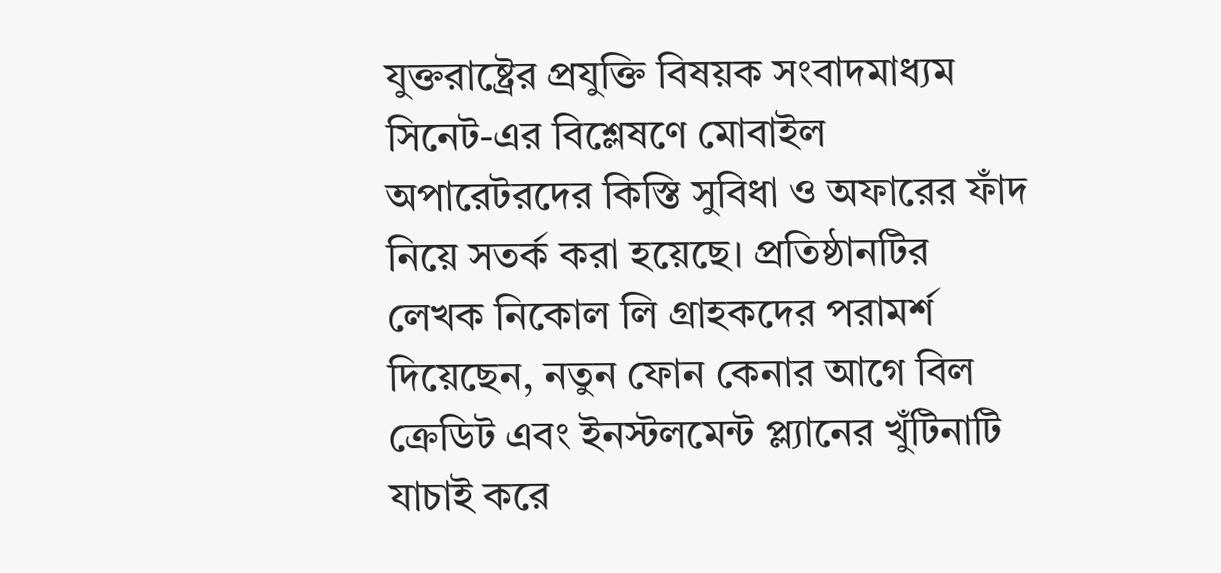যুক্তরাষ্ট্রের প্রযুক্তি বিষয়ক সংবাদমাধ্যম সিনেট-এর বিশ্লেষণে মোবাইল অপারেটরদের কিস্তি সুবিধা ও অফারের ফাঁদ নিয়ে সতর্ক করা হয়েছে। প্রতিষ্ঠানটির লেখক নিকোল লি গ্রাহকদের পরামর্শ দিয়েছেন, নতুন ফোন কেনার আগে বিল ক্রেডিট এবং ইনস্টলমেন্ট প্ল্যানের খুঁটিনাটি যাচাই করে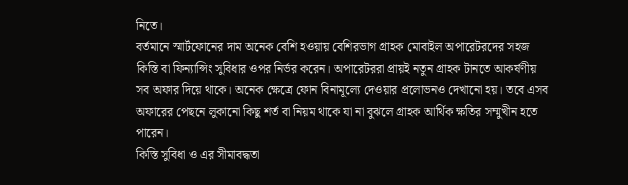নিতে।
বর্তমানে স্মার্টফোনের দাম অনেক বেশি হওয়ায় বেশিরভাগ গ্রাহক মোবাইল অপারেটরদের সহজ কিস্তি বা ফিন্যান্সিং সুবিধার ওপর নির্ভর করেন। অপারেটররা প্রায়ই নতুন গ্রাহক টানতে আকর্ষণীয় সব অফার দিয়ে থাকে। অনেক ক্ষেত্রে ফোন বিনামূল্যে দেওয়ার প্রলোভনও দেখানো হয়। তবে এসব অফারের পেছনে লুকানো কিছু শর্ত বা নিয়ম থাকে যা না বুঝলে গ্রাহক আর্থিক ক্ষতির সম্মুখীন হতে পারেন।
কিস্তি সুবিধা ও এর সীমাবদ্ধতা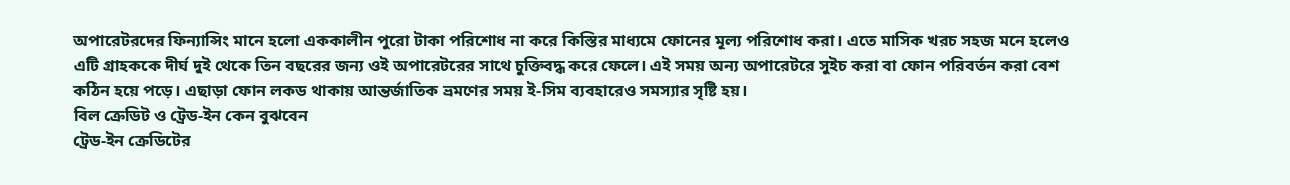অপারেটরদের ফিন্যান্সিং মানে হলো এককালীন পুরো টাকা পরিশোধ না করে কিস্তির মাধ্যমে ফোনের মূল্য পরিশোধ করা। এতে মাসিক খরচ সহজ মনে হলেও এটি গ্রাহককে দীর্ঘ দুই থেকে তিন বছরের জন্য ওই অপারেটরের সাথে চুক্তিবদ্ধ করে ফেলে। এই সময় অন্য অপারেটরে সুইচ করা বা ফোন পরিবর্তন করা বেশ কঠিন হয়ে পড়ে। এছাড়া ফোন লকড থাকায় আন্তর্জাতিক ভ্রমণের সময় ই-সিম ব্যবহারেও সমস্যার সৃষ্টি হয়।
বিল ক্রেডিট ও ট্রেড-ইন কেন বুঝবেন
ট্রেড-ইন ক্রেডিটের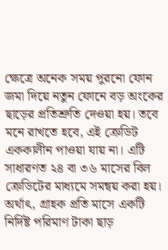ক্ষেত্রে অনেক সময় পুরনো ফোন জমা দিয়ে নতুন ফোনে বড় অংকের ছাড়ের প্রতিশ্রুতি দেওয়া হয়। তবে মনে রাখতে হবে, এই ক্রেডিট এককালীন পাওয়া যায় না। এটি সাধারণত ২৪ বা ৩৬ মাসের বিল ক্রেডিটের মাধ্যমে সমন্বয় করা হয়। অর্থাৎ, গ্রাহক প্রতি মাসে একটি নির্দিষ্ট পরিমাণ টাকা ছাড়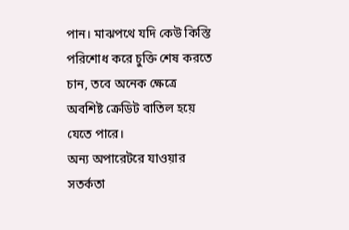পান। মাঝপথে যদি কেউ কিস্তি পরিশোধ করে চুক্তি শেষ করতে চান, তবে অনেক ক্ষেত্রে অবশিষ্ট ক্রেডিট বাতিল হয়ে যেতে পারে।
অন্য অপারেটরে যাওয়ার সতর্কতা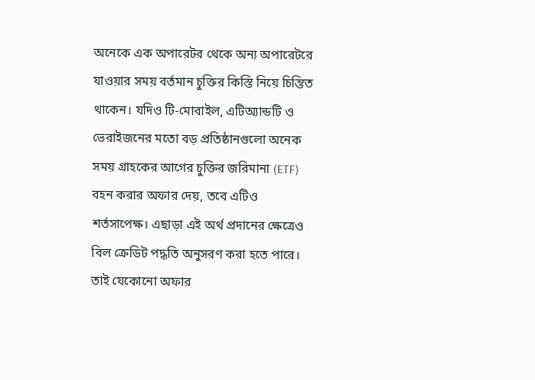অনেকে এক অপারেটর থেকে অন্য অপারেটরে যাওয়ার সময় বর্তমান চুক্তির কিস্তি নিয়ে চিন্তিত থাকেন। যদিও টি-মোবাইল, এটিঅ্যান্ডটি ও ভেরাইজনের মতো বড় প্রতিষ্ঠানগুলো অনেক সময় গ্রাহকের আগের চুক্তির জরিমানা (ETF) বহন করার অফার দেয়, তবে এটিও শর্তসাপেক্ষ। এছাড়া এই অর্থ প্রদানের ক্ষেত্রেও বিল ক্রেডিট পদ্ধতি অনুসরণ করা হতে পারে। তাই যেকোনো অফার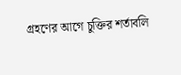গ্রহণের আগে চুক্তির শর্তাবলি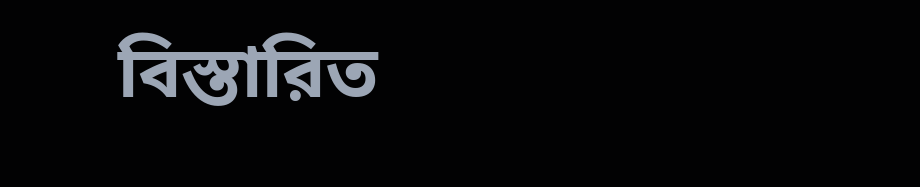বিস্তারিত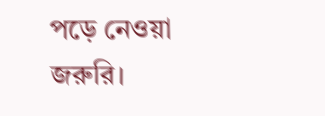পড়ে নেওয়া জরুরি।